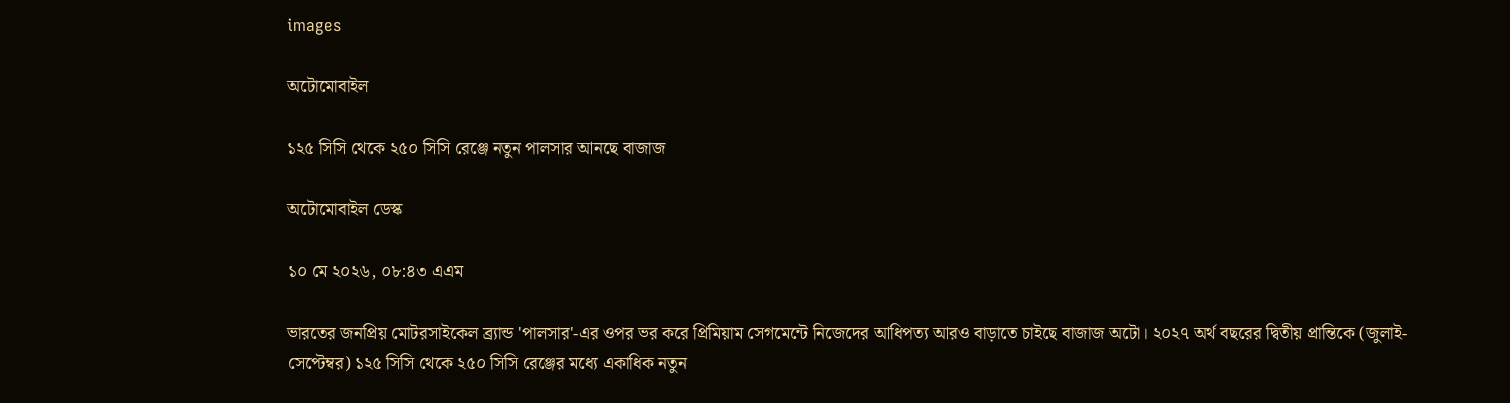images

অটোমোবাইল

১২৫ সিসি থেকে ২৫০ সিসি রেঞ্জে নতুন পালসার আনছে বাজাজ

অটোমোবাইল ডেস্ক

১০ মে ২০২৬, ০৮:৪৩ এএম

ভারতের জনপ্রিয় মোটরসাইকেল ব্র্যান্ড 'পালসার'-এর ওপর ভর করে প্রিমিয়াম সেগমেন্টে নিজেদের আধিপত্য আরও বাড়াতে চাইছে বাজাজ অটো। ২০২৭ অর্থ বছরের দ্বিতীয় প্রান্তিকে (জুলাই-সেপ্টেম্বর) ১২৫ সিসি থেকে ২৫০ সিসি রেঞ্জের মধ্যে একাধিক নতুন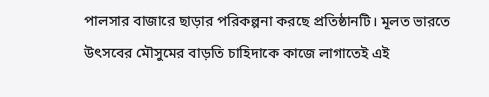পালসার বাজারে ছাড়ার পরিকল্পনা করছে প্রতিষ্ঠানটি। মূলত ভারতে উৎসবের মৌসুমের বাড়তি চাহিদাকে কাজে লাগাতেই এই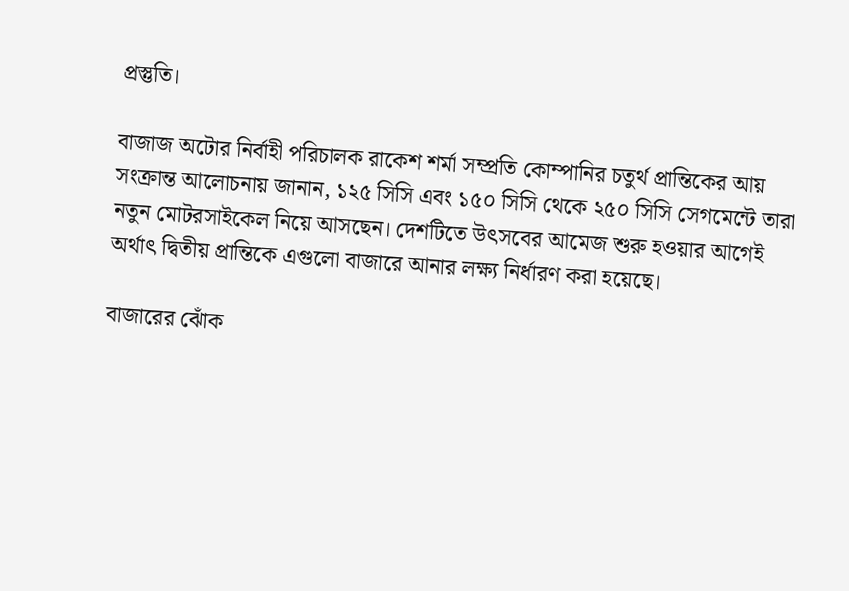প্রস্তুতি।

বাজাজ অটোর নির্বাহী পরিচালক রাকেশ শর্মা সম্প্রতি কোম্পানির চতুর্থ প্রান্তিকের আয় সংক্রান্ত আলোচনায় জানান, ১২৫ সিসি এবং ১৫০ সিসি থেকে ২৫০ সিসি সেগমেন্টে তারা নতুন মোটরসাইকেল নিয়ে আসছেন। দেশটিতে উৎসবের আমেজ শুরু হওয়ার আগেই অর্থাৎ দ্বিতীয় প্রান্তিকে এগুলো বাজারে আনার লক্ষ্য নির্ধারণ করা হয়েছে।

বাজারের ঝোঁক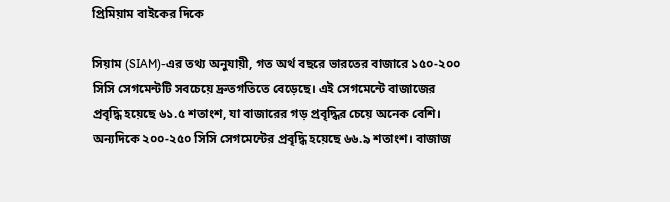প্রিমিয়াম বাইকের দিকে

সিয়াম (SIAM)-এর তথ্য অনুযায়ী, গত অর্থ বছরে ভারতের বাজারে ১৫০-২০০ সিসি সেগমেন্টটি সবচেয়ে দ্রুতগতিতে বেড়েছে। এই সেগমেন্টে বাজাজের প্রবৃদ্ধি হয়েছে ৬১.৫ শতাংশ, যা বাজারের গড় প্রবৃদ্ধির চেয়ে অনেক বেশি। অন্যদিকে ২০০-২৫০ সিসি সেগমেন্টের প্রবৃদ্ধি হয়েছে ৬৬.৯ শতাংশ। বাজাজ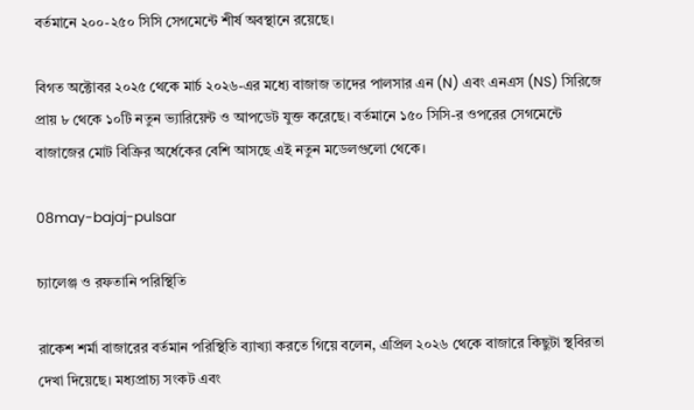বর্তমানে ২০০-২৫০ সিসি সেগমেন্টে শীর্ষ অবস্থানে রয়েছে।

বিগত অক্টোবর ২০২৫ থেকে মার্চ ২০২৬-এর মধ্যে বাজাজ তাদের পালসার এন (N) এবং এনএস (NS) সিরিজে প্রায় ৮ থেকে ১০টি নতুন ভ্যারিয়েন্ট ও আপডেট যুক্ত করেছে। বর্তমানে ১৫০ সিসি-র ওপরের সেগমেন্টে বাজাজের মোট বিক্রির অর্ধেকের বেশি আসছে এই নতুন মডেলগুলো থেকে।

08may-bajaj-pulsar

চ্যালেঞ্জ ও রফতানি পরিস্থিতি

রাকেশ শর্মা বাজারের বর্তমান পরিস্থিতি ব্যাখ্যা করতে গিয়ে বলেন, এপ্রিল ২০২৬ থেকে বাজারে কিছুটা স্থবিরতা দেখা দিয়েছে। মধ্যপ্রাচ্য সংকট এবং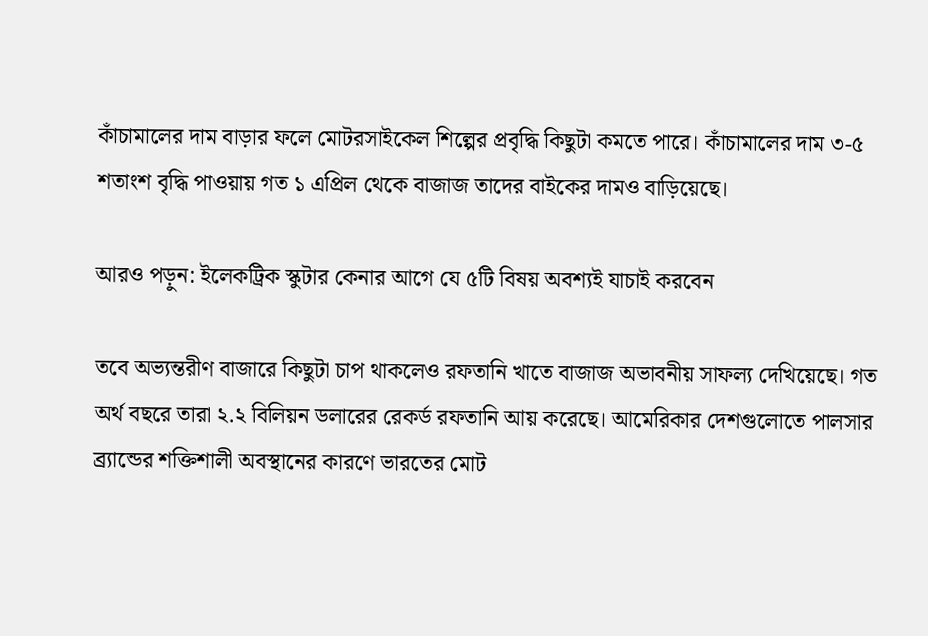কাঁচামালের দাম বাড়ার ফলে মোটরসাইকেল শিল্পের প্রবৃদ্ধি কিছুটা কমতে পারে। কাঁচামালের দাম ৩-৫ শতাংশ বৃদ্ধি পাওয়ায় গত ১ এপ্রিল থেকে বাজাজ তাদের বাইকের দামও বাড়িয়েছে।

আরও পড়ুন: ইলেকট্রিক স্কুটার কেনার আগে যে ৫টি বিষয় অবশ্যই যাচাই করবেন

তবে অভ্যন্তরীণ বাজারে কিছুটা চাপ থাকলেও রফতানি খাতে বাজাজ অভাবনীয় সাফল্য দেখিয়েছে। গত অর্থ বছরে তারা ২.২ বিলিয়ন ডলারের রেকর্ড রফতানি আয় করেছে। আমেরিকার দেশগুলোতে পালসার ব্র্যান্ডের শক্তিশালী অবস্থানের কারণে ভারতের মোট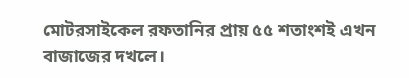মোটরসাইকেল রফতানির প্রায় ৫৫ শতাংশই এখন বাজাজের দখলে।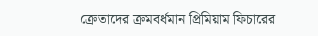ক্রেতাদের ক্রমবর্ধমান প্রিমিয়াম ফিচারের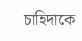চাহিদাকে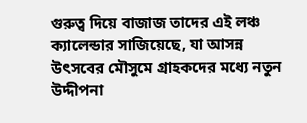গুরুত্ব দিয়ে বাজাজ তাদের এই লঞ্চ ক্যালেন্ডার সাজিয়েছে, যা আসন্ন উৎসবের মৌসুমে গ্রাহকদের মধ্যে নতুন উদ্দীপনা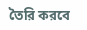তৈরি করবে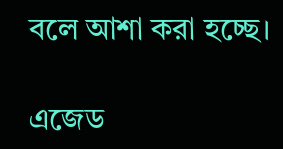বলে আশা করা হচ্ছে।

এজেড